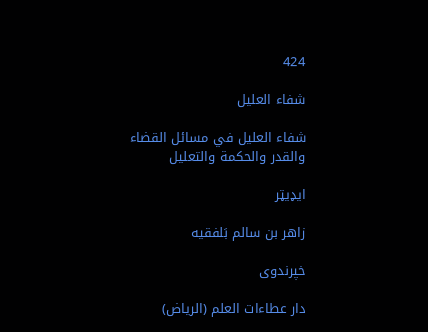424

شفاء العليل

شفاء العليل في مسائل القضاء والقدر والحكمة والتعليل

ایډیټر

زاهر بن سالم بَلفقيه

خپرندوی

دار عطاءات العلم (الرياض)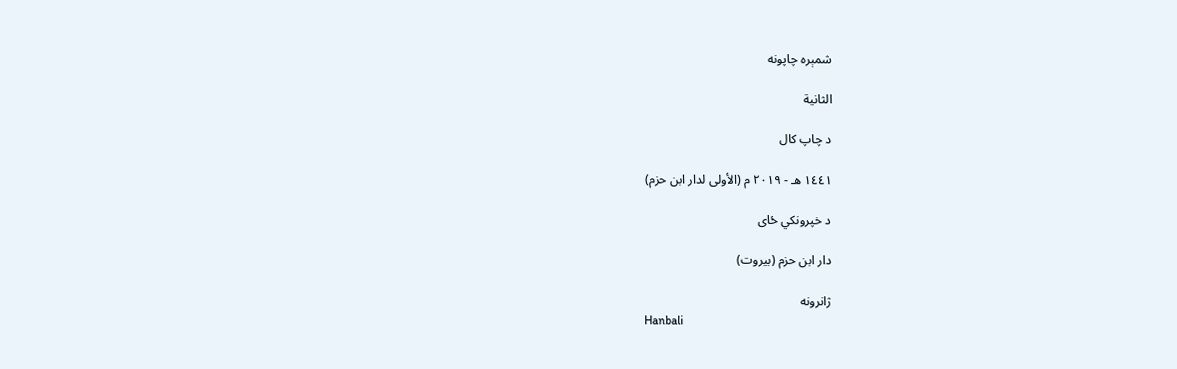شمېره چاپونه

الثانية

د چاپ کال

١٤٤١ هـ - ٢٠١٩ م (الأولى لدار ابن حزم)

د خپرونکي ځای

دار ابن حزم (بيروت)

ژانرونه
Hanbali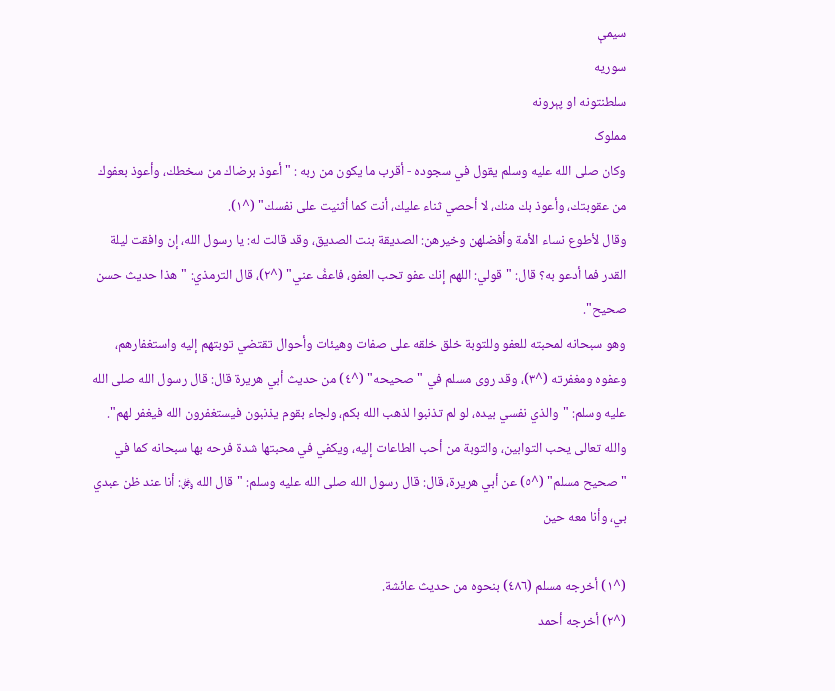سیمې
سوریه
سلطنتونه او پېرونه
مملوک
وكان صلى الله عليه وسلم يقول في سجوده - أقرب ما يكون من ربه : "أعوذ برضاك من سخطك، وأعوذ بعفوك من عقوبتك، وأعوذ بك منك، لا أحصي ثناء عليك، أنت كما أثنيت على نفسك" (^١).
وقال لأطوع نساء الأمة وأفضلهن وخيرهن: الصديقة بنت الصديق، وقد قالت له: يا رسول الله، إن وافقت ليلة القدر فما أدعو به؟ قال: "قولي: اللهم إنك عفو تحب العفو، فاعفُ عني" (^٢)، قال الترمذي: "هذا حديث حسن صحيح".
وهو سبحانه لمحبته للعفو وللتوبة خلق خلقه على صفات وهيئات وأحوال تقتضي توبتهم إليه واستغفارهم، وعفوه ومغفرته (^٣)، وقد روى مسلم في "صحيحه" (^٤) من حديث أبي هريرة قال: قال رسول الله صلى الله عليه وسلم: "والذي نفسي بيده، لو لم تذنبوا لذهب الله بكم، ولجاء بقوم يذنبون فيستغفرون الله فيغفر لهم".
والله تعالى يحب التوابين، والتوبة من أحب الطاعات إليه، ويكفي في محبتها شدة فرحه بها سبحانه كما في "صحيح مسلم" (^٥) عن أبي هريرة، قال: قال رسول الله صلى الله عليه وسلم: "قال الله ﷿: أنا عند ظن عبدي بي، وأنا معه حين

(^١) أخرجه مسلم (٤٨٦) بنحوه من حديث عائشة.
(^٢) أخرجه أحمد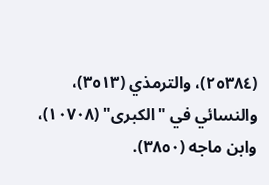(٢٥٣٨٤)، والترمذي (٣٥١٣)، والنسائي في "الكبرى" (١٠٧٠٨)، وابن ماجه (٣٨٥٠).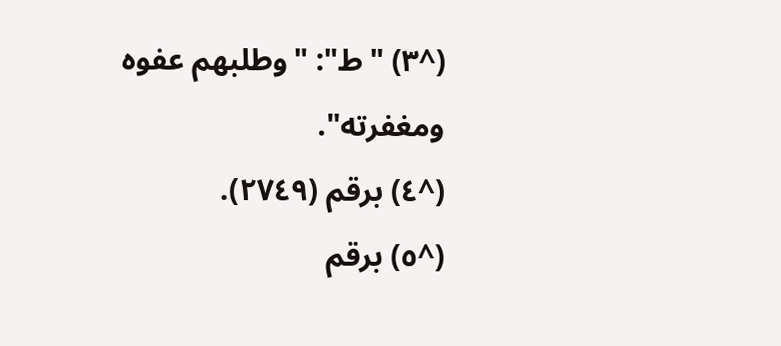(^٣) "ط": "وطلبهم عفوه ومغفرته".
(^٤) برقم (٢٧٤٩).
(^٥) برقم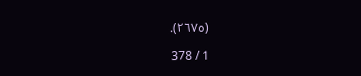(٢٦٧٥).

1 / 378